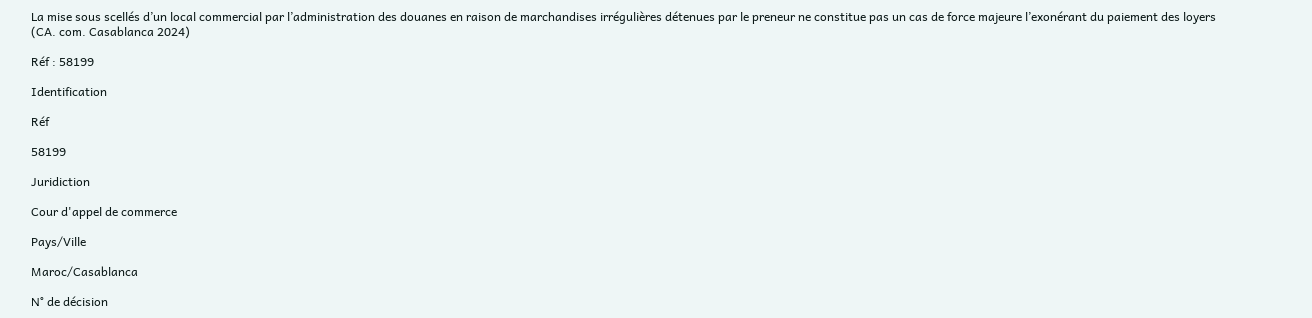La mise sous scellés d’un local commercial par l’administration des douanes en raison de marchandises irrégulières détenues par le preneur ne constitue pas un cas de force majeure l’exonérant du paiement des loyers (CA. com. Casablanca 2024)

Réf : 58199

Identification

Réf

58199

Juridiction

Cour d'appel de commerce

Pays/Ville

Maroc/Casablanca

N° de décision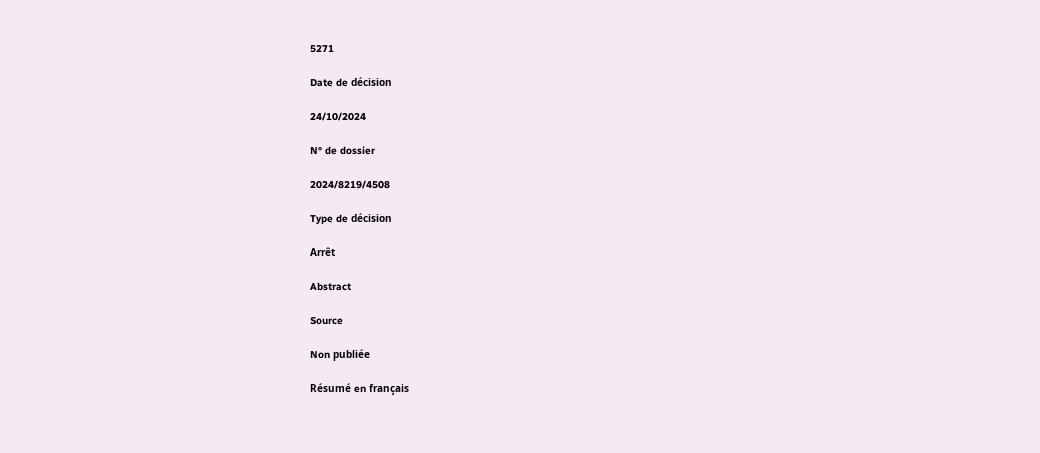5271

Date de décision

24/10/2024

N° de dossier

2024/8219/4508

Type de décision

Arrêt

Abstract

Source

Non publiée

Résumé en français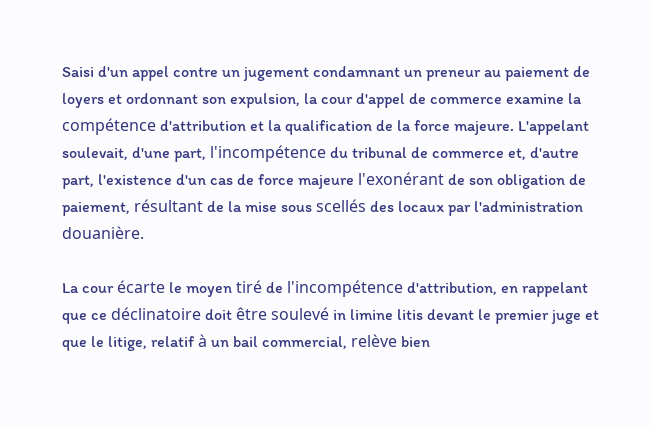Saisi d'un appel contre un jugement condamnant un preneur au paiement de loyers et ordonnant son expulsion, la cour d'appel de commerce examine la compétence d'attribution et la qualification de la force majeure. L'appelant soulevait, d'une part, l'incompétence du tribunal de commerce et, d'autre part, l'existence d'un cas de force majeure l'exonérant de son obligation de paiement, résultant de la mise sous scellés des locaux par l'administration douanière.

La cour écarte le moyen tiré de l'incompétence d'attribution, en rappelant que ce déclinatoire doit être soulevé in limine litis devant le premier juge et que le litige, relatif à un bail commercial, relève bien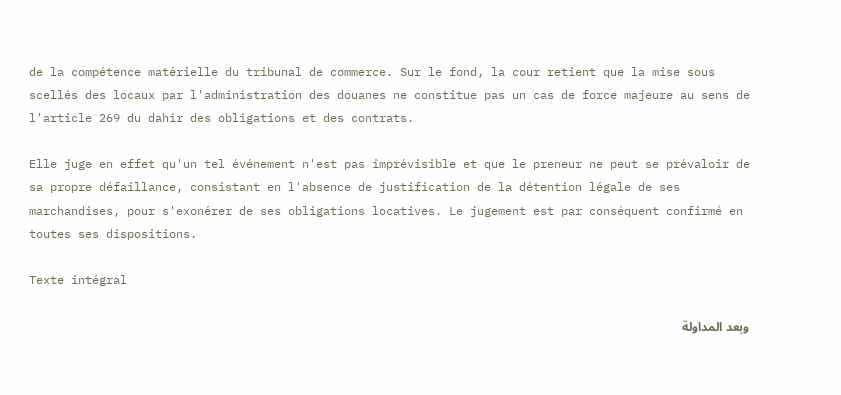de la compétence matérielle du tribunal de commerce. Sur le fond, la cour retient que la mise sous scellés des locaux par l'administration des douanes ne constitue pas un cas de force majeure au sens de l'article 269 du dahir des obligations et des contrats.

Elle juge en effet qu'un tel événement n'est pas imprévisible et que le preneur ne peut se prévaloir de sa propre défaillance, consistant en l'absence de justification de la détention légale de ses marchandises, pour s'exonérer de ses obligations locatives. Le jugement est par conséquent confirmé en toutes ses dispositions.

Texte intégral

وبعد المداولة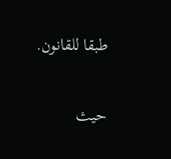طبقا للقانون.

حيث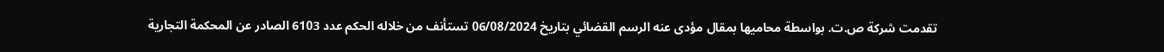تقدمت شركة ص.ت. بواسطة محاميها بمقال مؤدى عنه الرسم القضائي بتاريخ 06/08/2024 تستأنف من خلاله الحكم عدد 6103 الصادر عن المحكمة التجارية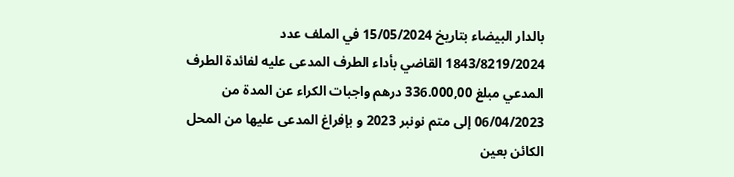بالدار البيضاء بتاريخ 15/05/2024 في الملف عدد 1843/8219/2024 القاضي بأداء الطرف المدعى عليه لفائدة الطرف المدعي مبلغ 336.000,00 درهم واجبات الكراء عن المدة من 06/04/2023 إلى متم نونبر 2023 و بإفراغ المدعى عليها من المحل الكائن بعين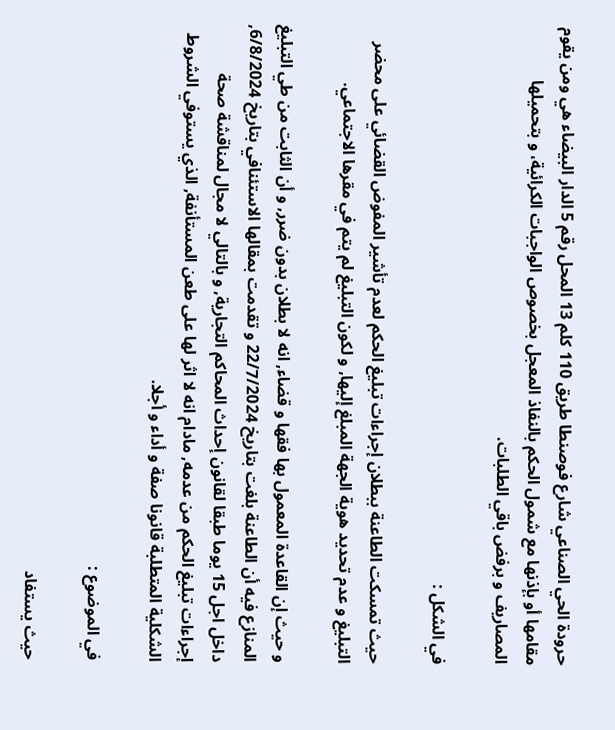حرودة الحي الصناعي شارع فوصنطا طريق 110 كلم 13 المحل رقم 5 الدار البيضاء هي ومن يقوم مقامها أو بإذنها مع شمول الحكم بالنفاذ المعجل بخصوص الواجبات الكرائية، و بتحميلها المصاريف و برفض باقي الطلبات.

في الشكل :

حيث تمسكت الطاعنة ببطلان إجراءات تبليغ الحكم لعدم تأشير المفوض القضائي على محضر التبليغ و عدم تحديد هوية الجهة المبلغ إليها, و لكون التبليغ لم يتم في مقرها الاجتماعي.

و حيث إن القاعدة المعمول بها فقها و قضاء, انه لا بطلان بدون ضرر, و أن الثابت من طي التبليغ المنازع فيه أن الطاعنة بلغت بتاريخ 22/7/2024 و تقدمت بمقالها الاستئنافي بتاريخ 6/8/2024, داخل اجل 15 يوما طبقا لقانون إحداث المحاكم التجارية, و بالتالي لا مجال لمناقشة صحة إجراءات تبليغ الحكم من عدمه, مادام انه لا اثر لها على طعن المستأنفة, الذي يستوفي الشروط الشكلية المتطلبة قانونا صفة و أداء و أجلا.

في الموضوع :

حيث يستفاد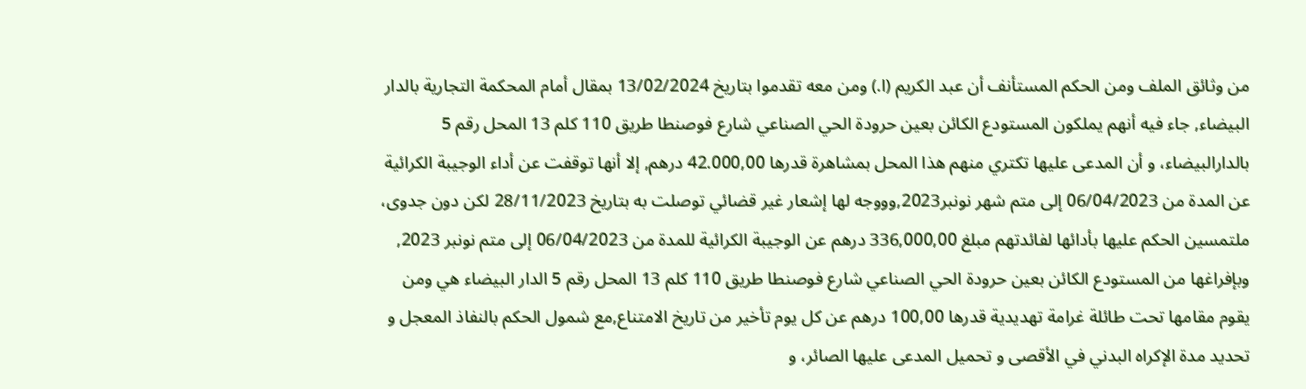من وثائق الملف ومن الحكم المستأنف أن عبد الكريم (ا.) ومن معه تقدموا بتاريخ 13/02/2024 بمقال أمام المحكمة التجارية بالدار البيضاء, جاء فيه أنهم يملكون المستودع الكائن بعين حرودة الحي الصناعي شارع فوصنطا طريق 110 كلم 13 المحل رقم 5 بالدارالبيضاء، و أن المدعى عليها تكتري منهم هذا المحل بمشاهرة قدرها 42.000,00 درهم, إلا أنها توقفت عن أداء الوجيبة الكرائية عن المدة من 06/04/2023 إلى متم شهر نونبر2023,وووجه لها إشعار غير قضائي توصلت به بتاريخ 28/11/2023 لكن دون جدوى، ملتمسين الحكم عليها بأدائها لفائدتهم مبلغ 336,000,00 درهم عن الوجيبة الكرائية للمدة من 06/04/2023 إلى متم نونبر 2023, وبإفراغها من المستودع الكائن بعين حرودة الحي الصناعي شارع فوصنطا طريق 110 كلم 13 المحل رقم 5 الدار البيضاء هي ومن يقوم مقامها تحت طائلة غرامة تهديدية قدرها 100,00 درهم عن كل يوم تأخير من تاريخ الامتناع,مع شمول الحكم بالنفاذ المعجل و تحديد مدة الإكراه البدني في الأقصى و تحميل المدعى عليها الصائر، و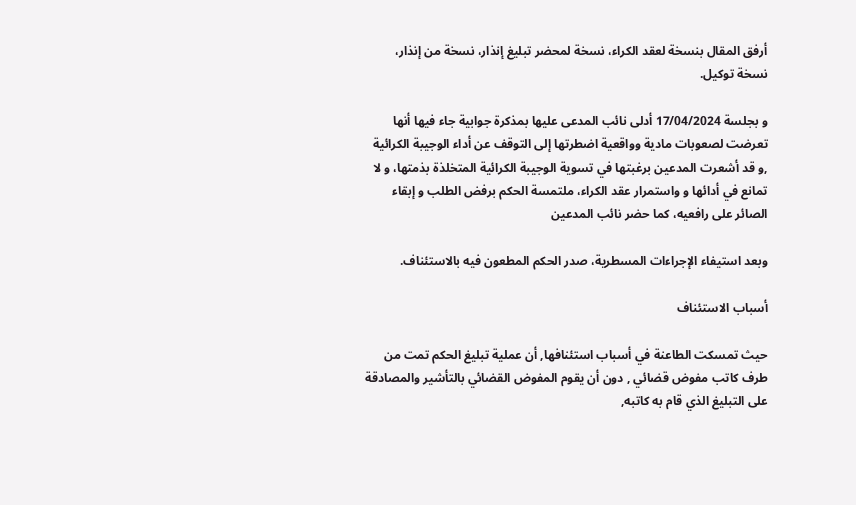أرفق المقال بنسخة لعقد الكراء، نسخة لمحضر تبليغ إنذار، نسخة من إنذار، نسخة توكيل.

و بجلسة 17/04/2024 أدلى نائب المدعى عليها بمذكرة جوابية جاء فيها أنها تعرضت لصعوبات مادية وواقعية اضطرتها إلى التوقف عن أداء الوجيبة الكرائية ,و قد أشعرت المدعين برغبتها في تسوية الوجيبة الكرائية المتخلذة بذمتها، و لا تمانع في أدائها و واستمرار عقد الكراء، ملتمسة الحكم برفض الطلب و إبقاء الصائر على رافعيه، كما حضر نائب المدعين

وبعد استيفاء الإجراءات المسطرية، صدر الحكم المطعون فيه بالاستئناف.

أسباب الاستئناف

حيث تمسكت الطاعنة في أسباب استئنافها, أن عملية تبليغ الحكم تمت من طرف كاتب مفوض قضائي , دون أن يقوم المفوض القضائي بالتأشير والمصادقة على التبليغ الذي قام به كاتبه,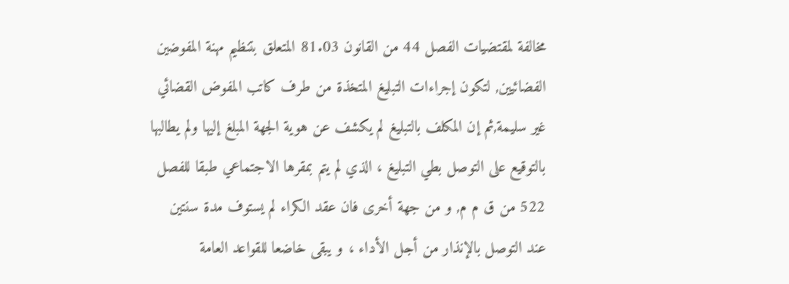مخالفة لمقتضيات الفصل 44 من القانون 81.03 المتعلق بتنظيم مهنة المفوضين الفضائيين, لتكون إجراءات التبليغ المتخذة من طرف كاتب المفوض القضائي غير سليمة,ثم إن المكلف بالتبليغ لم يكشف عن هوية الجهة المبلغ إليها ولم يطالبها بالتوقيع على التوصل بطي التبليغ ، الذي لم يتم بمقرها الاجتماعي طبقا للفصل 522 من ق م م, و من جهة أخرى فان عقد الكراء لم يستوف مدة سنتين عند التوصل بالإنذار من أجل الأداء ، و يبقى خاضعا للقواعد العامة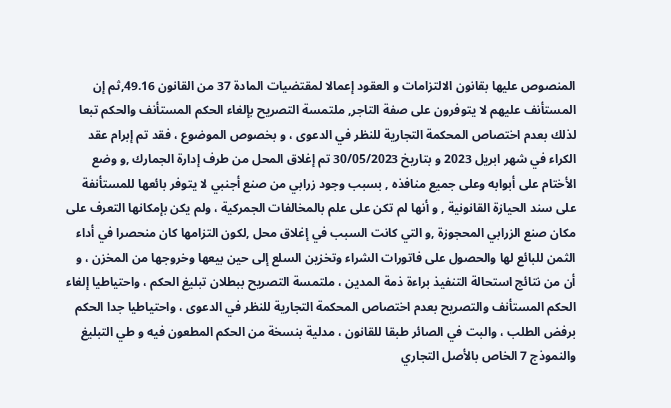المنصوص عليها بقانون الالتزامات و العقود إعمالا لمقتضيات المادة 37 من القانون 49.16,ثم إن المستأنف عليهم لا يتوفرون على صفة التاجر, ملتمسة التصريح بإلغاء الحكم المستأنف والحكم تبعا لذلك بعدم اختصاص المحكمة التجارية للنظر في الدعوى ، و بخصوص الموضوع ، فقد تم إبرام عقد الكراء في شهر ابريل 2023 و بتاريخ 30/05/2023 تم إغلاق المحل من طرف إدارة الجمارك ,و وضع الأختام على أبوابه وعلى جميع منافذه , بسبب وجود زرابي من صنع أجنبي لا يتوفر بائعها للمستأنفة على سند الحيازة القانونية , و أنها لم تكن على علم بالمخالفات الجمركية ، ولم يكن بإمكانها التعرف على مكان صنع الزرابي المحجوزة ,و التي كانت السبب في إغلاق محل ,لكون التزامها كان منحصرا في أداء الثمن للبائع لها والحصول على فاتورات الشراء وتخزين السلع إلى حين بيعها وخروجها من المخزن ، و أن من نتائج استحالة التنفيذ براءة ذمة المدين ، ملتمسة التصريح ببطلان تبليغ الحكم ، واحتياطيا إلغاء الحكم المستأنف والتصريح بعدم اختصاص المحكمة التجارية للنظر في الدعوى ، واحتياطيا جدا الحكم برفض الطلب ، والبت في الصائر طبقا للقانون ، مدلية بنسخة من الحكم المطعون فيه و طي التبليغ والنموذج 7 الخاص بالأصل التجاري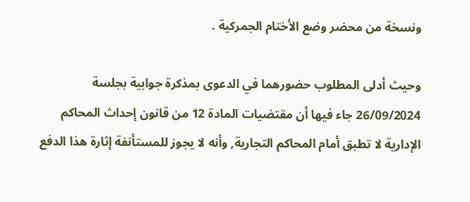ونسخة من محضر وضع الأختام الجمركية .

وحيث أدلى المطلوب حضورهما في الدعوى بمذكرة جوابية بجلسة 26/09/2024 جاء فيها أن مقتضيات المادة 12 من قانون إحداث المحاكم الإدارية لا تطبق أمام المحاكم التجارية, وأنه لا يجوز للمستأنفة إثارة هذا الدفع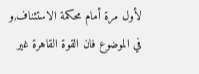لأول مرة أمام محكمة الاستئناف,و في الموضوع فان القوة القاهرة غير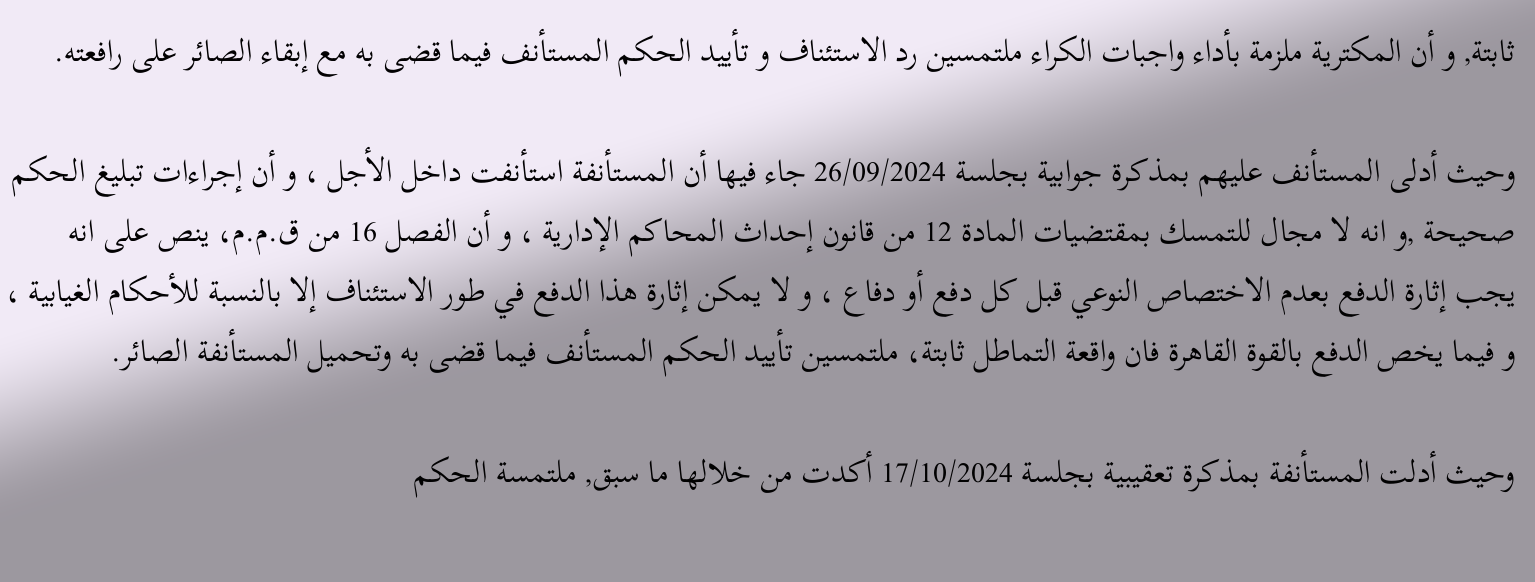ثابتة, و أن المكترية ملزمة بأداء واجبات الكراء ملتمسين رد الاستئناف و تأييد الحكم المستأنف فيما قضى به مع إبقاء الصائر على رافعته.

وحيث أدلى المستأنف عليهم بمذكرة جوابية بجلسة 26/09/2024 جاء فيها أن المستأنفة استأنفت داخل الأجل ، و أن إجراءات تبليغ الحكم صحيحة ,و انه لا مجال للتمسك بمقتضيات المادة 12 من قانون إحداث المحاكم الإدارية ، و أن الفصل 16 من ق.م.م، ينص على انه يجب إثارة الدفع بعدم الاختصاص النوعي قبل كل دفع أو دفاع ، و لا يمكن إثارة هذا الدفع في طور الاستئناف إلا بالنسبة للأحكام الغيابية ، و فيما يخص الدفع بالقوة القاهرة فان واقعة التماطل ثابتة، ملتمسين تأييد الحكم المستأنف فيما قضى به وتحميل المستأنفة الصائر.

وحيث أدلت المستأنفة بمذكرة تعقيبية بجلسة 17/10/2024 أكدت من خلالها ما سبق, ملتمسة الحكم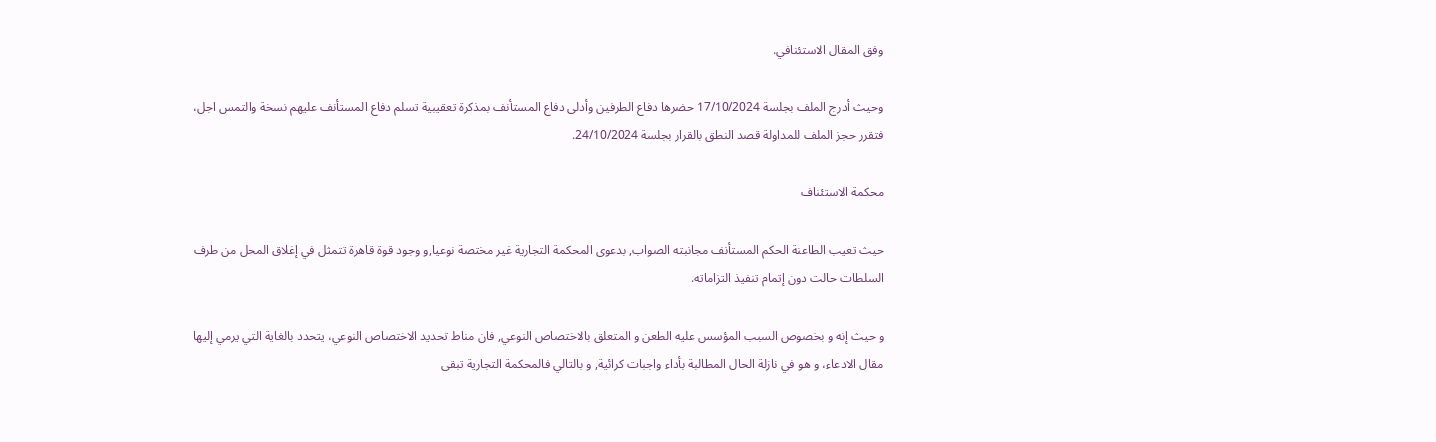وفق المقال الاستئنافي.

وحيث أدرج الملف بجلسة 17/10/2024 حضرها دفاع الطرفين وأدلى دفاع المستأنف بمذكرة تعقيبية تسلم دفاع المستأنف عليهم نسخة والتمس اجل، فتقرر حجز الملف للمداولة قصد النطق بالقرار بجلسة 24/10/2024.

محكمة الاستئناف

حيث تعيب الطاعنة الحكم المستأنف مجانبته الصواب, بدعوى المحكمة التجارية غير مختصة نوعيا,و وجود قوة قاهرة تتمثل في إغلاق المحل من طرف السلطات حالت دون إتمام تنفيذ التزاماته.

و حيث إنه و بخصوص السبب المؤسس عليه الطعن و المتعلق بالاختصاص النوعي, فان مناط تحديد الاختصاص النوعي، يتحدد بالغاية التي يرمي إليها مقال الادعاء، و هو في نازلة الحال المطالبة بأداء واجبات كرائية, و بالتالي فالمحكمة التجارية تبقى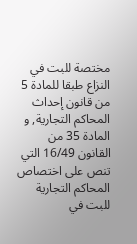مختصة للبت في النزاع طبقا للمادة 5 من قانون إحداث المحاكم التجارية, و المادة 35 من القانون 16/49 التي تنص على اختصاص المحاكم التجارية للبت في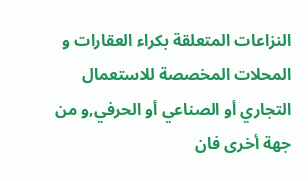النزاعات المتعلقة بكراء العقارات و المحلات المخصصة للاستعمال التجاري أو الصناعي أو الحرفي,و من جهة أخرى فان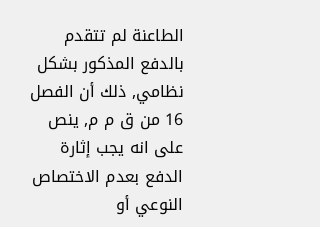الطاعنة لم تتقدم بالدفع المذكور بشكل نظامي, ذلك أن الفصل 16 من ق م م, ينص على انه يجب إثارة الدفع بعدم الاختصاص النوعي أو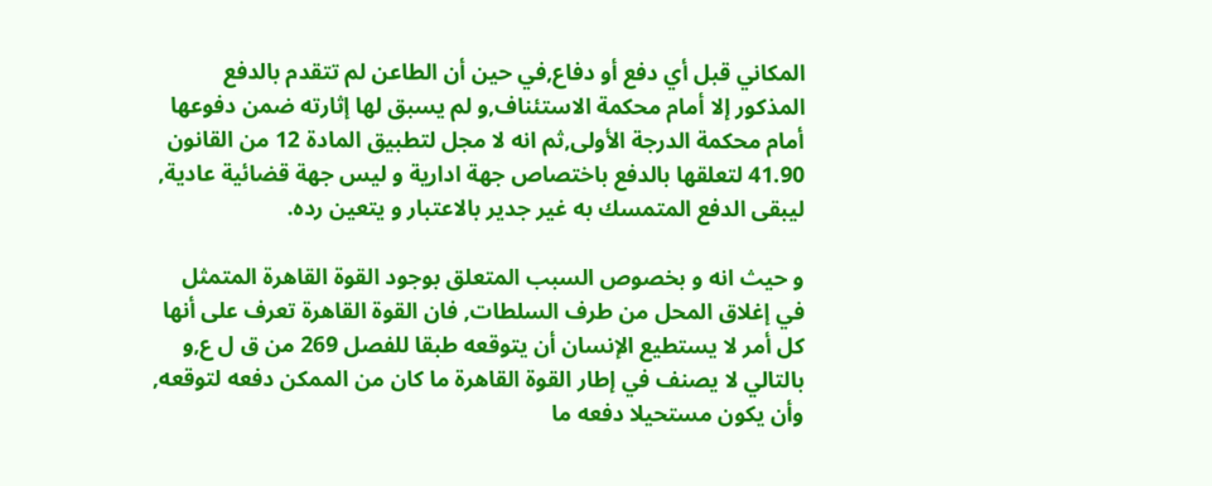المكاني قبل أي دفع أو دفاع,في حين أن الطاعن لم تتقدم بالدفع المذكور إلا أمام محكمة الاستئناف,و لم يسبق لها إثارته ضمن دفوعها أمام محكمة الدرجة الأولى,ثم انه لا مجل لتطبيق المادة 12 من القانون 41.90 لتعلقها بالدفع باختصاص جهة ادارية و ليس جهة قضائية عادية, ليبقى الدفع المتمسك به غير جدير بالاعتبار و يتعين رده.

و حيث انه و بخصوص السبب المتعلق بوجود القوة القاهرة المتمثل في إغلاق المحل من طرف السلطات, فان القوة القاهرة تعرف على أنها كل أمر لا يستطيع الإنسان أن يتوقعه طبقا للفصل 269 من ق ل ع,و بالتالي لا يصنف في إطار القوة القاهرة ما كان من الممكن دفعه لتوقعه, وأن يكون مستحيلا دفعه ما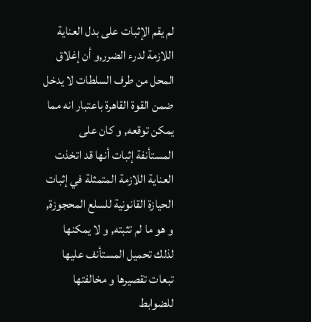لم يقم الإثبات على بدل العناية اللازمة لدرء الضرر,و أن إغلاق المحل من طرف السلطات لا يدخل ضمن القوة القاهرة باعتبار انه مما يمكن توقعه, و كان على المستأنفة إثبات أنها قد اتخذت العناية اللازمة المتمثلة في إثبات الحيازة القانونية للسلع المحجوزة, و هو ما لم تثبته, و لا يمكنها لذلك تحميل المستأنف عليها تبعات تقصيرها و مخالفتها للضوابط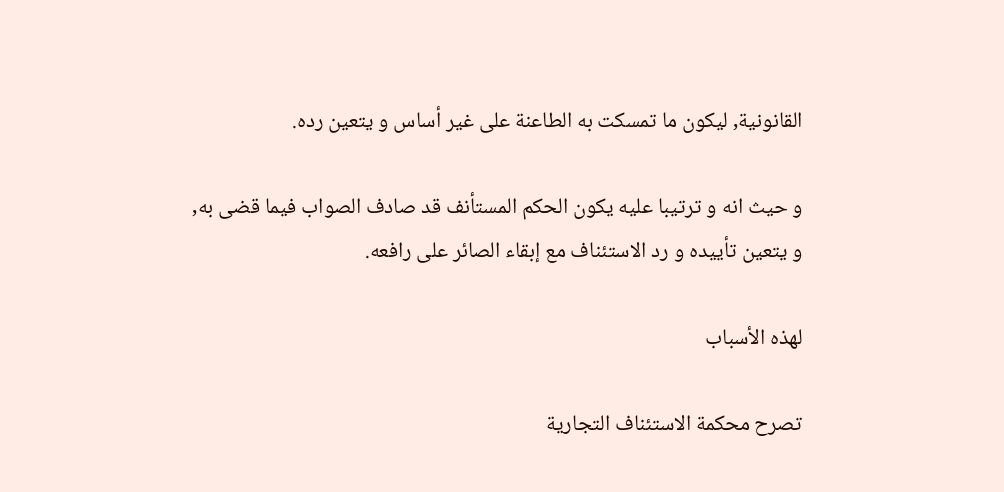القانونية, ليكون ما تمسكت به الطاعنة على غير أساس و يتعين رده.

و حيث انه و ترتيبا عليه يكون الحكم المستأنف قد صادف الصواب فيما قضى به, و يتعين تأييده و رد الاستئناف مع إبقاء الصائر على رافعه.

لهذه الأسباب

تصرح محكمة الاستئناف التجارية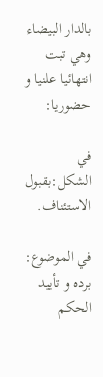بالدار البيضاء وهي تبت انتهائيا علنيا و حضوريا:

في الشكل:بقبول الاستئناف.

في الموضوع: برده و تأييد الحكم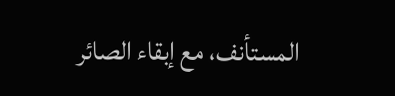المستأنف، مع إبقاء الصائر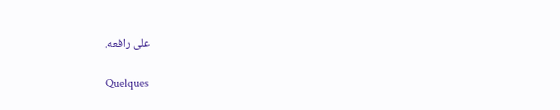على رافعه.

Quelques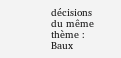décisions du même thème : Baux